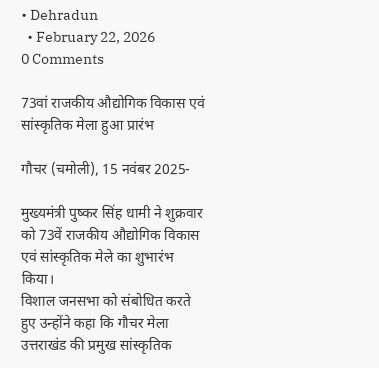• Dehradun
  • February 22, 2026
0 Comments

73वां राजकीय औद्योगिक विकास एवं सांस्कृतिक मेला हुआ प्रारंभ

गौचर (चमोली), 15 नवंबर 2025-

मुख्यमंत्री पुष्कर सिंह धामी ने शुक्रवार को 73वें राजकीय औद्योगिक विकास एवं सांस्कृतिक मेले का शुभारंभ किया।
विशाल जनसभा को संबोधित करते हुए उन्होंने कहा कि गौचर मेला उत्तराखंड की प्रमुख सांस्कृतिक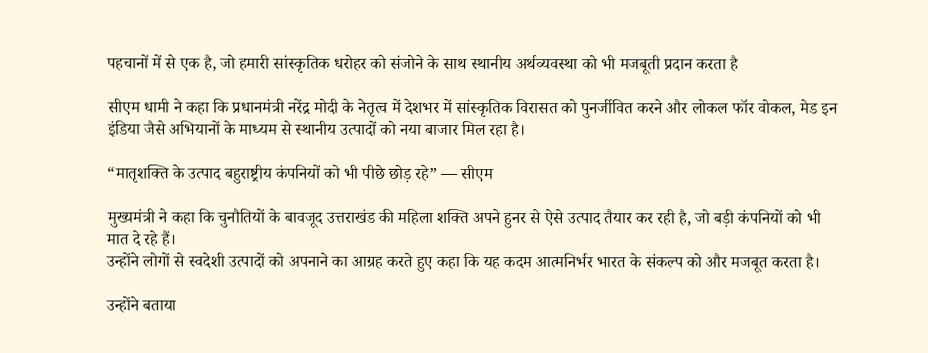पहचानों में से एक है, जो हमारी सांस्कृतिक धरोहर को संजोने के साथ स्थानीय अर्थव्यवस्था को भी मजबूती प्रदान करता है

सीएम धामी ने कहा कि प्रधानमंत्री नरेंद्र मोदी के नेतृत्व में देशभर में सांस्कृतिक विरासत को पुनर्जीवित करने और लोकल फॉर वोकल, मेड इन इंडिया जैसे अभियानों के माध्यम से स्थानीय उत्पादों को नया बाजार मिल रहा है।

“मातृशक्ति के उत्पाद बहुराष्ट्रीय कंपनियों को भी पीछे छोड़ रहे” — सीएम

मुख्यमंत्री ने कहा कि चुनौतियों के बावजूद उत्तराखंड की महिला शक्ति अपने हुनर से ऐसे उत्पाद तैयार कर रही है, जो बड़ी कंपनियों को भी मात दे रहे हैं।
उन्होंने लोगों से स्वदेशी उत्पादों को अपनाने का आग्रह करते हुए कहा कि यह कदम आत्मनिर्भर भारत के संकल्प को और मजबूत करता है।

उन्होंने बताया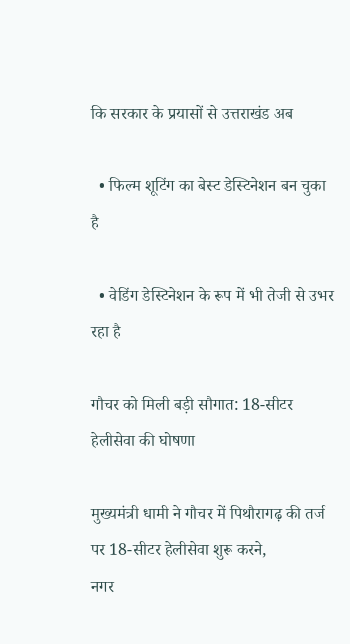कि सरकार के प्रयासों से उत्तराखंड अब

  • फिल्म शूटिंग का बेस्ट डेस्टिनेशन बन चुका है

  • वेडिंग डेस्टिनेशन के रूप में भी तेजी से उभर रहा है

गौचर को मिली बड़ी सौगात: 18-सीटर हेलीसेवा की घोषणा

मुख्यमंत्री धामी ने गौचर में पिथौरागढ़ की तर्ज पर 18-सीटर हेलीसेवा शुरू करने,
नगर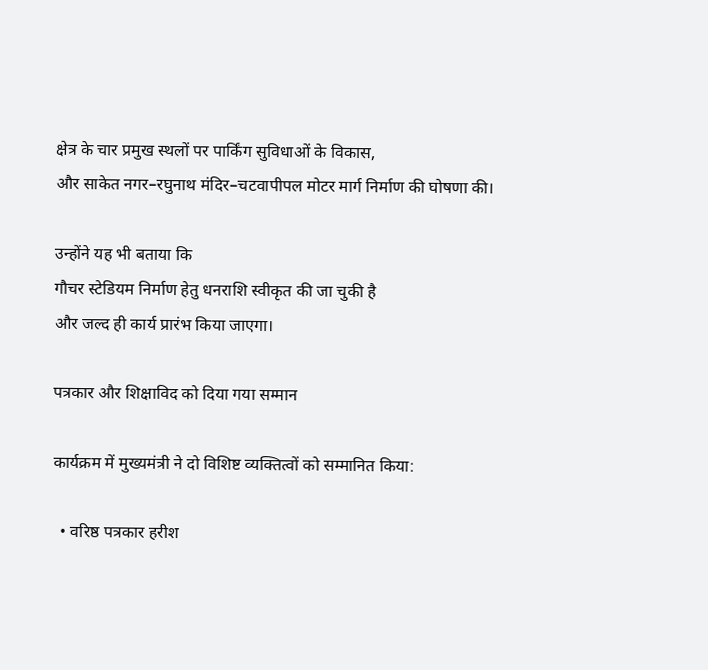क्षेत्र के चार प्रमुख स्थलों पर पार्किंग सुविधाओं के विकास,
और साकेत नगर–रघुनाथ मंदिर–चटवापीपल मोटर मार्ग निर्माण की घोषणा की।

उन्होंने यह भी बताया कि
गौचर स्टेडियम निर्माण हेतु धनराशि स्वीकृत की जा चुकी है
और जल्द ही कार्य प्रारंभ किया जाएगा।

पत्रकार और शिक्षाविद को दिया गया सम्मान

कार्यक्रम में मुख्यमंत्री ने दो विशिष्ट व्यक्तित्वों को सम्मानित किया:

  • वरिष्ठ पत्रकार हरीश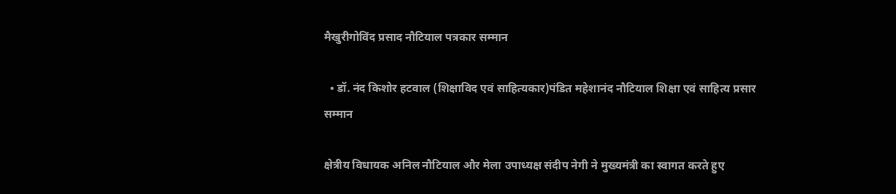मैखुरीगोविंद प्रसाद नौटियाल पत्रकार सम्मान

  • डॉ. नंद किशोर हटवाल (शिक्षाविद एवं साहित्यकार)पंडित महेशानंद नौटियाल शिक्षा एवं साहित्य प्रसार सम्मान

क्षेत्रीय विधायक अनिल नौटियाल और मेला उपाध्यक्ष संदीप नेगी ने मुख्यमंत्री का स्वागत करते हुए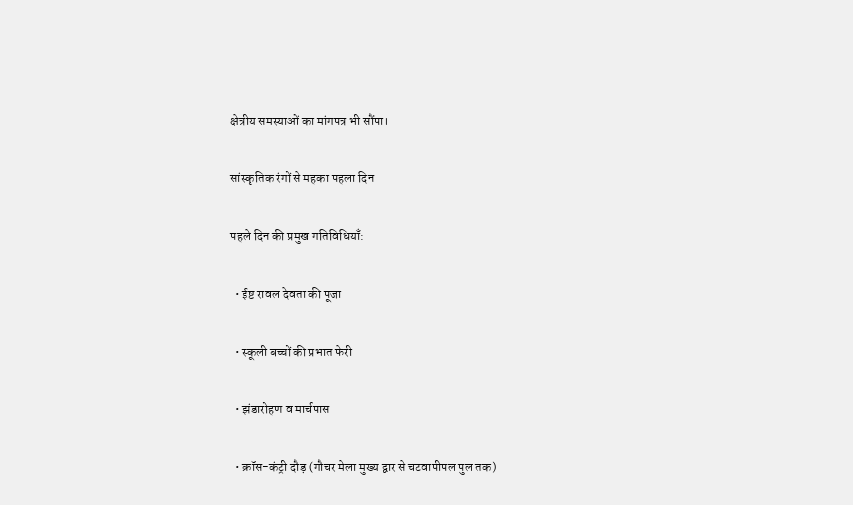क्षेत्रीय समस्याओं का मांगपत्र भी सौंपा।

सांस्कृतिक रंगों से महका पहला दिन

पहले दिन की प्रमुख गतिविधियाँ:

  • ईष्ट रावल देवता की पूजा

  • स्कूली बच्चों की प्रभात फेरी

  • झंडारोहण व मार्चपास

  • क्रॉस-कंट्री दौड़ (गौचर मेला मुख्य द्वार से चटवापीपल पुल तक)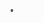•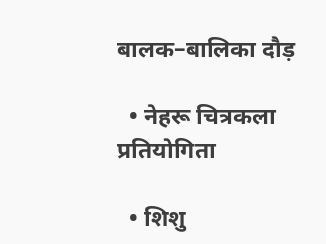बालक–बालिका दौड़

  • नेहरू चित्रकला प्रतियोगिता

  • शिशु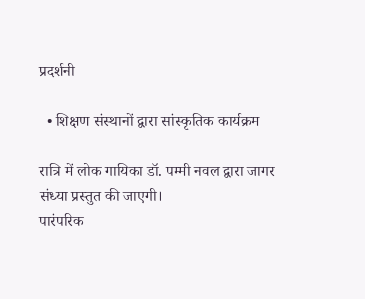प्रदर्शनी

  • शिक्षण संस्थानों द्वारा सांस्कृतिक कार्यक्रम

रात्रि में लोक गायिका डॉ. पम्मी नवल द्वारा जागर संध्या प्रस्तुत की जाएगी।
पारंपरिक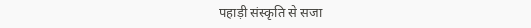पहाड़ी संस्कृति से सजा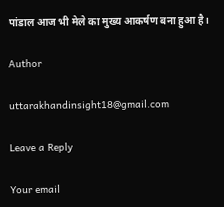पांडाल आज भी मेले का मुख्य आकर्षण बना हुआ है।

Author

uttarakhandinsight18@gmail.com

Leave a Reply

Your email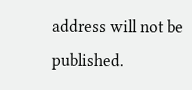address will not be published.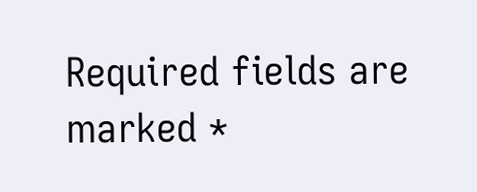Required fields are marked *